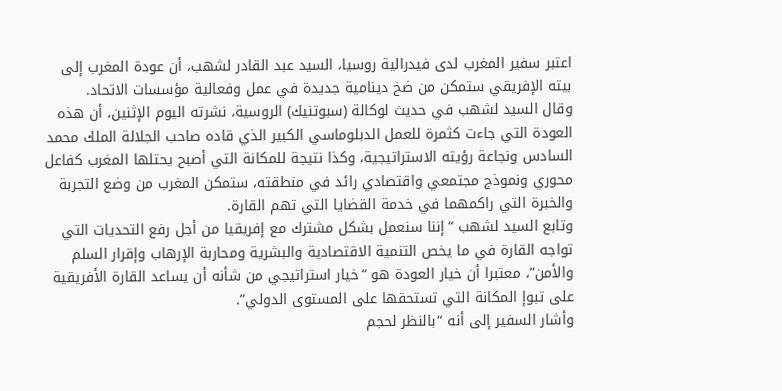اعتبر سفير المغرب لدى فيدرالية روسيا، السيد عبد القادر لشهب، أن عودة المغرب إلى بيته الإفريقي ستمكن من ضخ دينامية جديدة في عمل وفعالية مؤسسات الاتحاد.
وقال السيد لشهب في حديث لوكالة (سبوتنيك) الروسية، نشرته اليوم الإثنين، أن هذه العودة التي جاءت كثمرة للعمل الدبلوماسي الكبير الذي قاده صاحب الجلالة الملك محمد السادس ونجاعة رؤيته الاستراتيجية، وكذا نتيجة للمكانة التي أصبح يحتلها المغرب كفاعل محوري ونموذج مجتمعي واقتصادي رائد في منطقته، ستمكن المغرب من وضع التجربة والخبرة التي راكمهما في خدمة القضايا التي تهم القارة.
وتابع السيد لشهب “إننا سنعمل بشكل مشترك مع إفريقيا من أجل رفع التحديات التي تواجه القارة في ما يخص التنمية الاقتصادية والبشرية ومحاربة الإرهاب وإقرار السلم والأمن”، معتبرا أن خيار العودة هو “خيار استراتيجي من شأنه أن يساعد القارة الأفريقية على تبوإ المكانة التي تستحقها على المستوى الدولي”.
وأشار السفير إلى أنه “بالنظر لحجم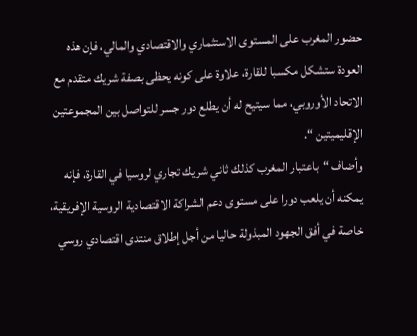حضور المغرب على المستوى الاستثماري والاقتصادي والمالي، فإن هذه العودة ستشكل مكسبا للقارة، علاوة على كونه يحظى بصفة شريك متقدم مع الاتحاد الأوروبي، مما سيتيح له أن يطلع دور جسر للتواصل بين المجموعتين الإقليميتين “.
وأضاف “باعتبار المغرب كذلك ثاني شريك تجاري لروسيا في القارة، فإنه يمكنه أن يلعب دورا على مستوى دعم الشراكة الاقتصادية الروسية الإفريقية، خاصة في أفق الجهود المبذولة حاليا من أجل إطلاق منتدى اقتصادي روسي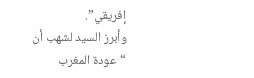إفريقي”.
وأبرز السيد لشهب أن “عودة المغرب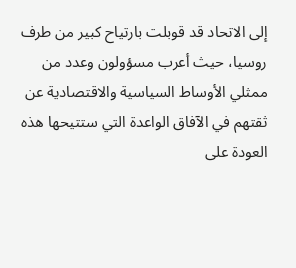إلى الاتحاد قد قوبلت بارتياح كبير من طرف روسيا، حيث أعرب مسؤولون وعدد من ممثلي الأوساط السياسية والاقتصادية عن ثقتهم في الآفاق الواعدة التي ستتيحها هذه العودة على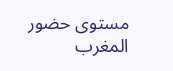مستوى حضور المغرب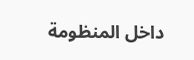داخل المنظومة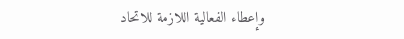وإعطاء الفعالية اللازمة للاتحاد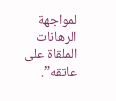لمواجهة الرهانات الملقاة على عاتقه”.